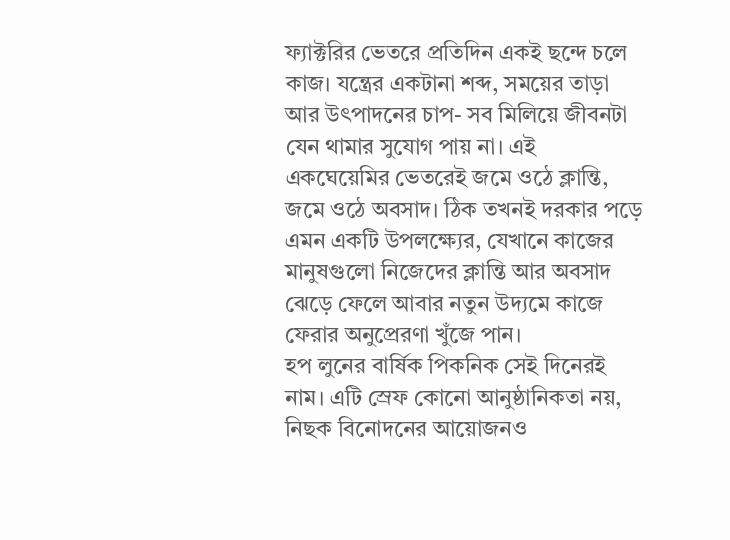ফ্যাক্টরির ভেতরে প্রতিদিন একই ছন্দে চলে কাজ। যন্ত্রের একটানা শব্দ, সময়ের তাড়া আর উৎপাদনের চাপ- সব মিলিয়ে জীবনটা যেন থামার সুযোগ পায় না। এই একঘেয়েমির ভেতরেই জমে ওঠে ক্লান্তি, জমে ওঠে অবসাদ। ঠিক তখনই দরকার পড়ে এমন একটি উপলক্ষ্যের, যেখানে কাজের মানুষগুলো নিজেদের ক্লান্তি আর অবসাদ ঝেড়ে ফেলে আবার নতুন উদ্যমে কাজে ফেরার অনুপ্রেরণা খুঁজে পান।
হপ লুনের বার্ষিক পিকনিক সেই দিনেরই নাম। এটি স্রেফ কোনো আনুষ্ঠানিকতা নয়, নিছক বিনোদনের আয়োজনও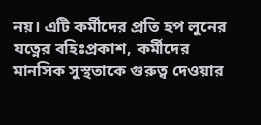নয়। এটি কর্মীদের প্রতি হপ লুনের যত্নের বহিঃপ্রকাশ, কর্মীদের মানসিক সুস্থতাকে গুরুত্ব দেওয়ার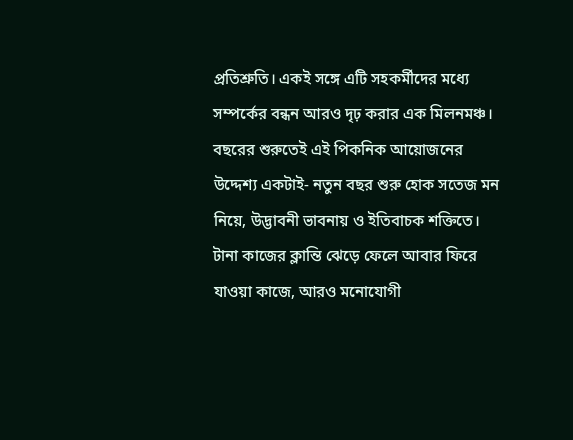প্রতিশ্রুতি। একই সঙ্গে এটি সহকর্মীদের মধ্যে সম্পর্কের বন্ধন আরও দৃঢ় করার এক মিলনমঞ্চ।
বছরের শুরুতেই এই পিকনিক আয়োজনের উদ্দেশ্য একটাই- নতুন বছর শুরু হোক সতেজ মন নিয়ে, উদ্ভাবনী ভাবনায় ও ইতিবাচক শক্তিতে। টানা কাজের ক্লান্তি ঝেড়ে ফেলে আবার ফিরে যাওয়া কাজে, আরও মনোযোগী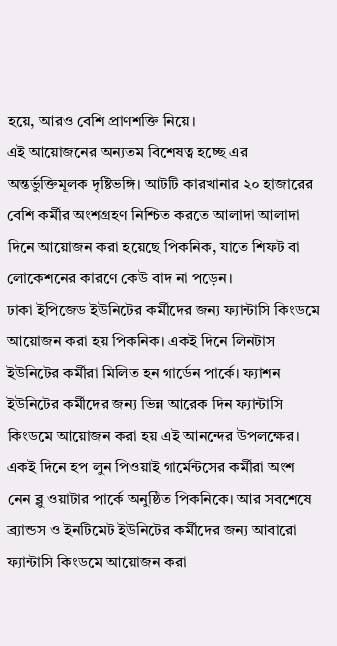হয়ে, আরও বেশি প্রাণশক্তি নিয়ে।
এই আয়োজনের অন্যতম বিশেষত্ব হচ্ছে এর অন্তর্ভুক্তিমূলক দৃষ্টিভঙ্গি। আটটি কারখানার ২০ হাজারের বেশি কর্মীর অংশগ্রহণ নিশ্চিত করতে আলাদা আলাদা দিনে আয়োজন করা হয়েছে পিকনিক, যাতে শিফট বা লোকেশনের কারণে কেউ বাদ না পড়েন।
ঢাকা ইপিজেড ইউনিটের কর্মীদের জন্য ফ্যান্টাসি কিংডমে আয়োজন করা হয় পিকনিক। একই দিনে লিনটাস ইউনিটের কর্মীরা মিলিত হন গার্ডেন পার্কে। ফ্যাশন ইউনিটের কর্মীদের জন্য ভিন্ন আরেক দিন ফ্যান্টাসি কিংডমে আয়োজন করা হয় এই আনন্দের উপলক্ষের।
একই দিনে হপ লুন পিওয়াই গার্মেন্টসের কর্মীরা অংশ নেন ব্লু ওয়াটার পার্কে অনুষ্ঠিত পিকনিকে। আর সবশেষে ব্র্যান্ডস ও ইনটিমেট ইউনিটের কর্মীদের জন্য আবারো ফ্যান্টাসি কিংডমে আয়োজন করা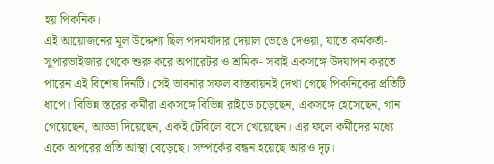হয় পিকনিক।
এই আয়োজনের মূল উদ্দেশ্য ছিল পদমর্যাদার দেয়াল ভেঙে দেওয়া, যাতে কর্মকর্তা-সুপারভাইজার থেকে শুরু করে অপারেটর ও শ্রমিক- সবাই একসঙ্গে উদযাপন করতে পারেন এই বিশেষ দিনটি। সেই ভাবনার সফল বাস্তবায়নই দেখা গেছে পিকনিকের প্রতিটি ধাপে। বিভিন্ন স্তরের কর্মীরা একসঙ্গে বিভিন্ন রাইডে চড়েছেন, একসঙ্গে হেসেছেন, গান গেয়েছেন, আড্ডা দিয়েছেন, একই টেবিলে বসে খেয়েছেন। এর ফলে কর্মীদের মধ্যে একে অপরের প্রতি আস্থা বেড়েছে। সম্পর্কের বন্ধন হয়েছে আরও দৃঢ়।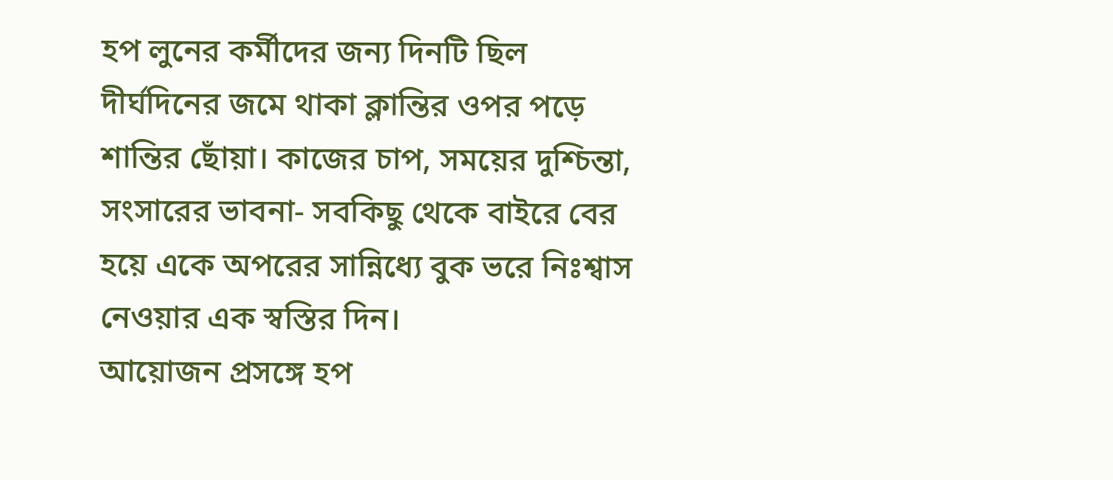হপ লুনের কর্মীদের জন্য দিনটি ছিল দীর্ঘদিনের জমে থাকা ক্লান্তির ওপর পড়ে শান্তির ছোঁয়া। কাজের চাপ, সময়ের দুশ্চিন্তা, সংসারের ভাবনা- সবকিছু থেকে বাইরে বের হয়ে একে অপরের সান্নিধ্যে বুক ভরে নিঃশ্বাস নেওয়ার এক স্বস্তির দিন।
আয়োজন প্রসঙ্গে হপ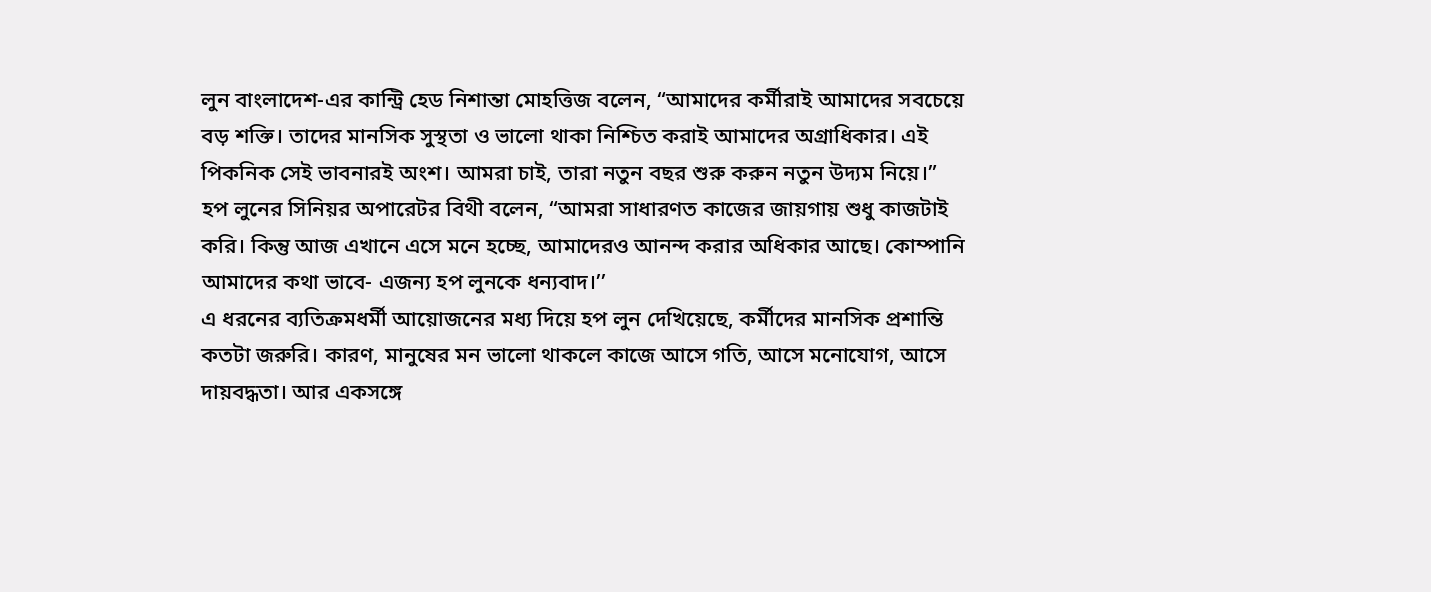লুন বাংলাদেশ-এর কান্ট্রি হেড নিশান্তা মোহত্তিজ বলেন, “আমাদের কর্মীরাই আমাদের সবচেয়ে বড় শক্তি। তাদের মানসিক সুস্থতা ও ভালো থাকা নিশ্চিত করাই আমাদের অগ্রাধিকার। এই পিকনিক সেই ভাবনারই অংশ। আমরা চাই, তারা নতুন বছর শুরু করুন নতুন উদ্যম নিয়ে।”
হপ লুনের সিনিয়র অপারেটর বিথী বলেন, “আমরা সাধারণত কাজের জায়গায় শুধু কাজটাই করি। কিন্তু আজ এখানে এসে মনে হচ্ছে, আমাদেরও আনন্দ করার অধিকার আছে। কোম্পানি আমাদের কথা ভাবে- এজন্য হপ লুনকে ধন্যবাদ।’’
এ ধরনের ব্যতিক্রমধর্মী আয়োজনের মধ্য দিয়ে হপ লুন দেখিয়েছে, কর্মীদের মানসিক প্রশান্তি কতটা জরুরি। কারণ, মানুষের মন ভালো থাকলে কাজে আসে গতি, আসে মনোযোগ, আসে দায়বদ্ধতা। আর একসঙ্গে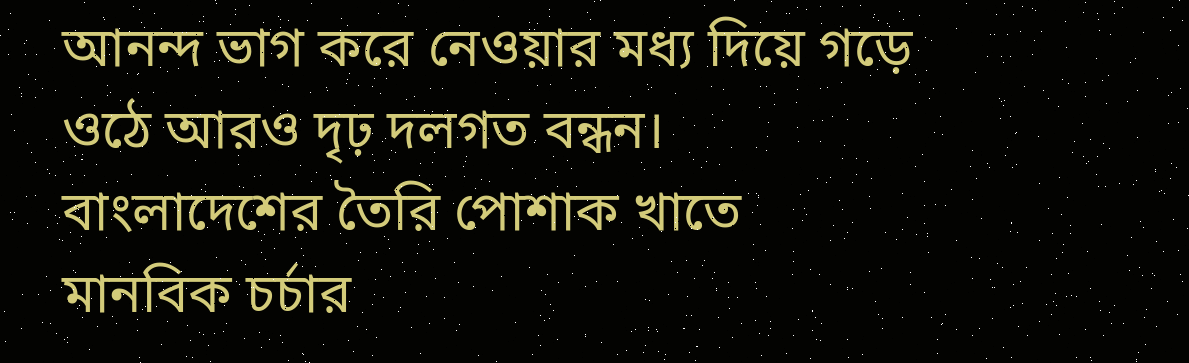আনন্দ ভাগ করে নেওয়ার মধ্য দিয়ে গড়ে ওঠে আরও দৃঢ় দলগত বন্ধন। বাংলাদেশের তৈরি পোশাক খাতে মানবিক চর্চার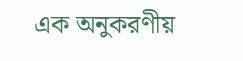এক অনুকরণীয়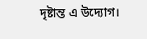দৃষ্টান্ত এ উদ্যোগ।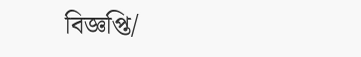বিজ্ঞপ্তি/